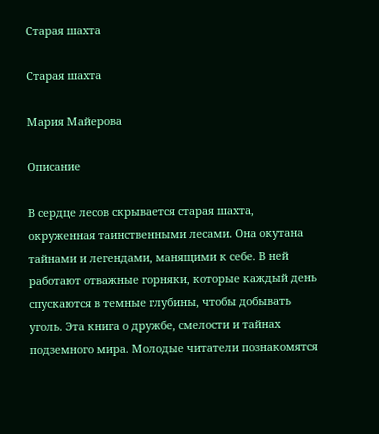Старая шахта

Старая шахта

Мария Майерова

Описание

В сердце лесов скрывается старая шахта, окруженная таинственными лесами. Она окутана тайнами и легендами, манящими к себе. В ней работают отважные горняки, которые каждый день спускаются в темные глубины, чтобы добывать уголь. Эта книга о дружбе, смелости и тайнах подземного мира. Молодые читатели познакомятся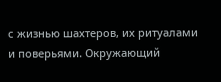с жизнью шахтеров, их ритуалами и поверьями. Окружающий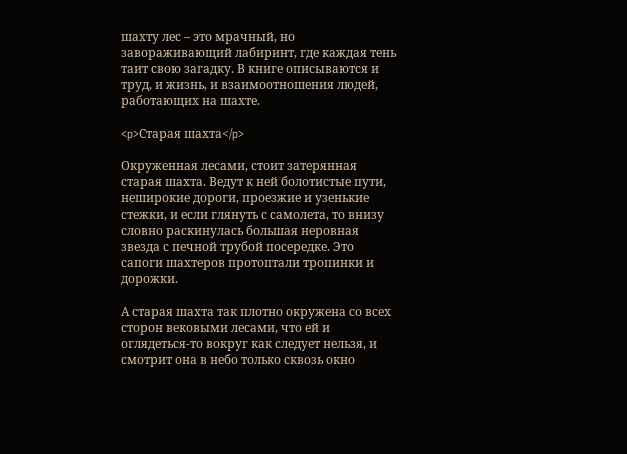шахту лес – это мрачный, но завораживающий лабиринт, где каждая тень таит свою загадку. В книге описываются и труд, и жизнь, и взаимоотношения людей, работающих на шахте.

<p>Старая шахта</p>

Окруженная лесами, стоит затерянная старая шахта. Ведут к ней болотистые пути, неширокие дороги, проезжие и узенькие стежки, и если глянуть с самолета, то внизу словно раскинулась большая неровная звезда с печной трубой посередке. Это сапоги шахтеров протоптали тропинки и дорожки.

А старая шахта так плотно окружена со всех сторон вековыми лесами, что ей и оглядеться-то вокруг как следует нельзя, и смотрит она в небо только сквозь окно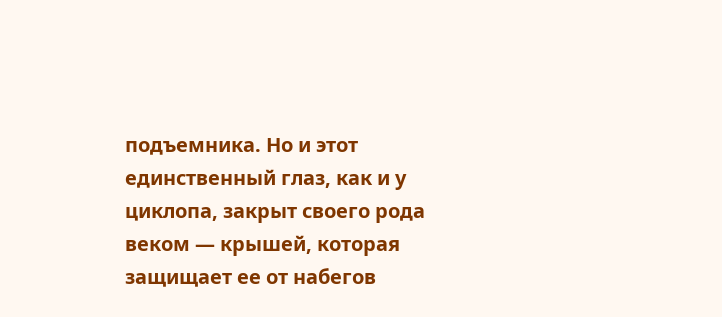подъемника. Но и этот единственный глаз, как и у циклопа, закрыт своего рода веком — крышей, которая защищает ее от набегов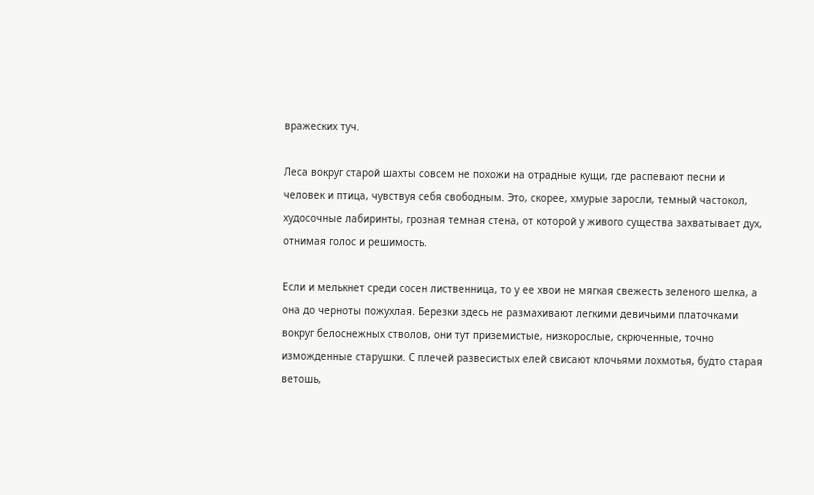вражеских туч.

Леса вокруг старой шахты совсем не похожи на отрадные кущи, где распевают песни и человек и птица, чувствуя себя свободным. Это, скорее, хмурые заросли, темный частокол, худосочные лабиринты, грозная темная стена, от которой у живого существа захватывает дух, отнимая голос и решимость.

Если и мелькнет среди сосен лиственница, то у ее хвои не мягкая свежесть зеленого шелка, а она до черноты пожухлая. Березки здесь не размахивают легкими девичьими платочками вокруг белоснежных стволов, они тут приземистые, низкорослые, скрюченные, точно изможденные старушки. С плечей развесистых елей свисают клочьями лохмотья, будто старая ветошь,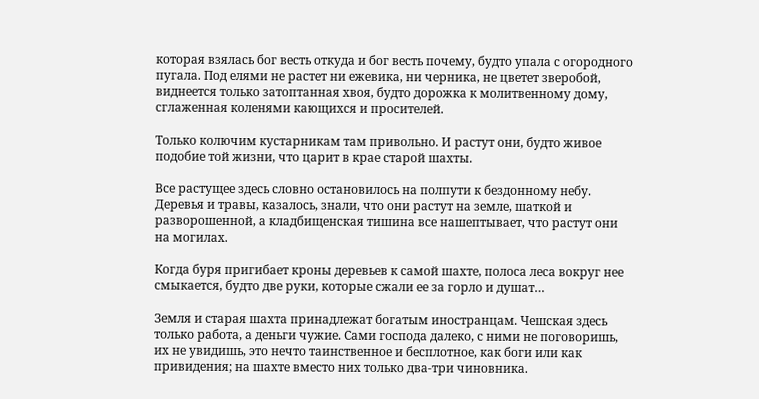которая взялась бог весть откуда и бог весть почему, будто упала с огородного пугала. Под елями не растет ни ежевика, ни черника, не цветет зверобой, виднеется только затоптанная хвоя, будто дорожка к молитвенному дому, сглаженная коленями кающихся и просителей.

Только колючим кустарникам там привольно. И растут они, будто живое подобие той жизни, что царит в крае старой шахты.

Все растущее здесь словно остановилось на полпути к бездонному небу. Деревья и травы, казалось, знали, что они растут на земле, шаткой и разворошенной, а кладбищенская тишина все нашептывает, что растут они на могилах.

Когда буря пригибает кроны деревьев к самой шахте, полоса леса вокруг нее смыкается, будто две руки, которые сжали ее за горло и душат…

Земля и старая шахта принадлежат богатым иностранцам. Чешская здесь только работа, а деньги чужие. Сами господа далеко, с ними не поговоришь, их не увидишь, это нечто таинственное и бесплотное, как боги или как привидения; на шахте вместо них только два-три чиновника.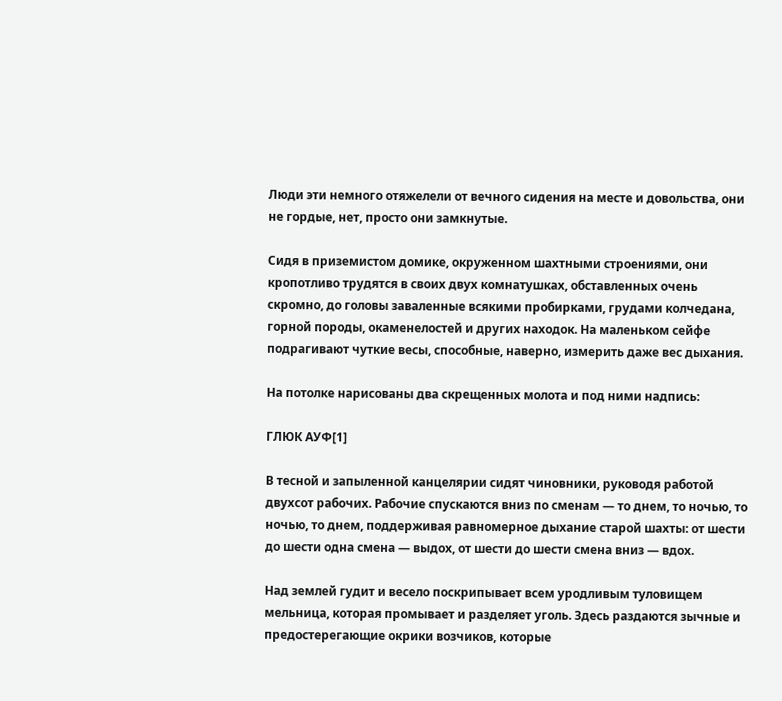Люди эти немного отяжелели от вечного сидения на месте и довольства, они не гордые, нет, просто они замкнутые.

Сидя в приземистом домике, окруженном шахтными строениями, они кропотливо трудятся в своих двух комнатушках, обставленных очень скромно, до головы заваленные всякими пробирками, грудами колчедана, горной породы, окаменелостей и других находок. На маленьком сейфе подрагивают чуткие весы, способные, наверно, измерить даже вес дыхания.

На потолке нарисованы два скрещенных молота и под ними надпись:

ГЛЮК АУФ[1]

В тесной и запыленной канцелярии сидят чиновники, руководя работой двухсот рабочих. Рабочие спускаются вниз по сменам — то днем, то ночью, то ночью, то днем, поддерживая равномерное дыхание старой шахты: от шести до шести одна смена — выдох, от шести до шести смена вниз — вдох.

Над землей гудит и весело поскрипывает всем уродливым туловищем мельница, которая промывает и разделяет уголь. Здесь раздаются зычные и предостерегающие окрики возчиков, которые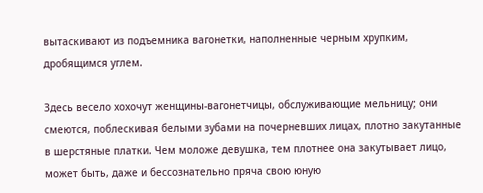вытаскивают из подъемника вагонетки, наполненные черным хрупким, дробящимся углем.

Здесь весело хохочут женщины-вагонетчицы, обслуживающие мельницу; они смеются, поблескивая белыми зубами на почерневших лицах, плотно закутанные в шерстяные платки. Чем моложе девушка, тем плотнее она закутывает лицо, может быть, даже и бессознательно пряча свою юную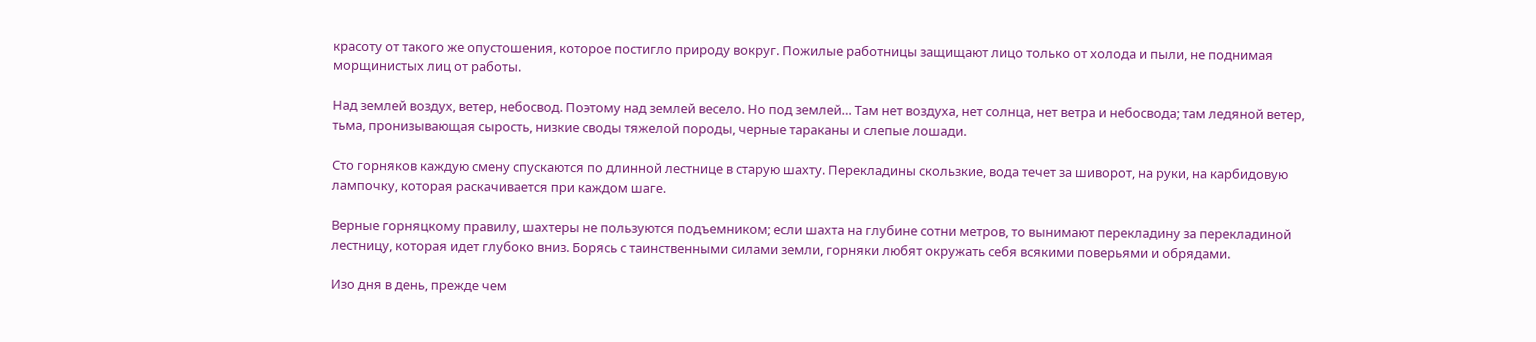красоту от такого же опустошения, которое постигло природу вокруг. Пожилые работницы защищают лицо только от холода и пыли, не поднимая морщинистых лиц от работы.

Над землей воздух, ветер, небосвод. Поэтому над землей весело. Но под землей… Там нет воздуха, нет солнца, нет ветра и небосвода; там ледяной ветер, тьма, пронизывающая сырость, низкие своды тяжелой породы, черные тараканы и слепые лошади.

Сто горняков каждую смену спускаются по длинной лестнице в старую шахту. Перекладины скользкие, вода течет за шиворот, на руки, на карбидовую лампочку, которая раскачивается при каждом шаге.

Верные горняцкому правилу, шахтеры не пользуются подъемником; если шахта на глубине сотни метров, то вынимают перекладину за перекладиной лестницу, которая идет глубоко вниз. Борясь с таинственными силами земли, горняки любят окружать себя всякими поверьями и обрядами.

Изо дня в день, прежде чем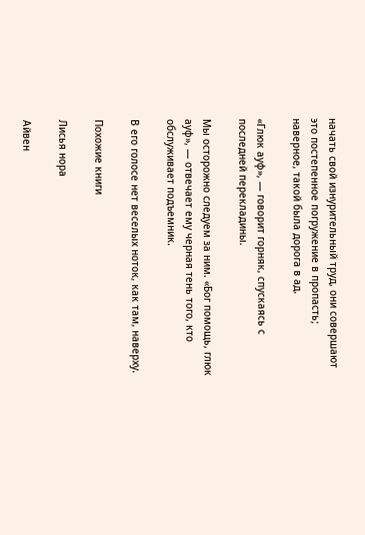начать свой изнурительный труд, они совершают это постепенное погружение в пропасть; наверное, такой была дорога в ад.

«Глюк ауф», — говорит горняк, спускаясь с последней перекладины.

Мы осторожно следуем за ним. «Бог помощь, глюк ауф», — отвечает ему черная тень того, кто обслуживает подъемник.

В его голосе нет веселых ноток, как там, наверху.

Похожие книги

Лисья нора

Айвен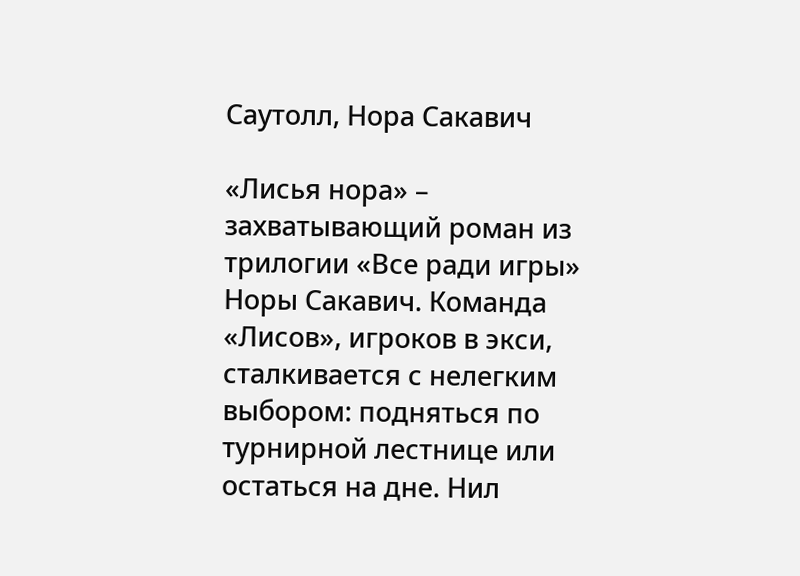Саутолл, Нора Сакавич

«Лисья нора» – захватывающий роман из трилогии «Все ради игры» Норы Сакавич. Команда «Лисов», игроков в экси, сталкивается с нелегким выбором: подняться по турнирной лестнице или остаться на дне. Нил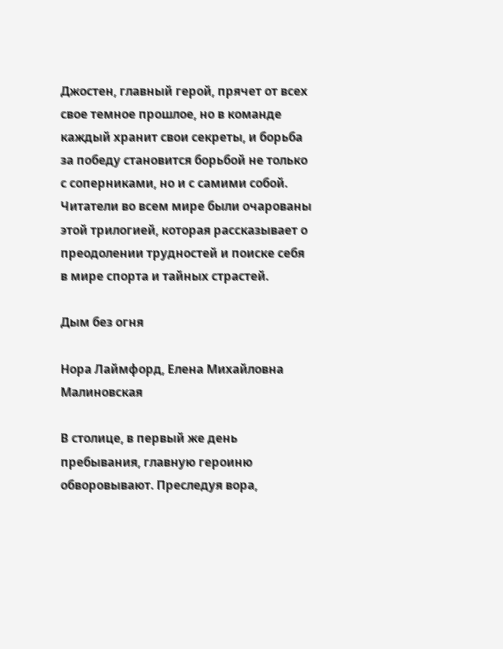Джостен, главный герой, прячет от всех свое темное прошлое, но в команде каждый хранит свои секреты, и борьба за победу становится борьбой не только с соперниками, но и с самими собой. Читатели во всем мире были очарованы этой трилогией, которая рассказывает о преодолении трудностей и поиске себя в мире спорта и тайных страстей.

Дым без огня

Нора Лаймфорд, Елена Михайловна Малиновская

В столице, в первый же день пребывания, главную героиню обворовывают. Преследуя вора,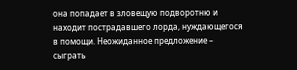она попадает в зловещую подворотню и находит пострадавшего лорда, нуждающегося в помощи. Неожиданное предложение – сыграть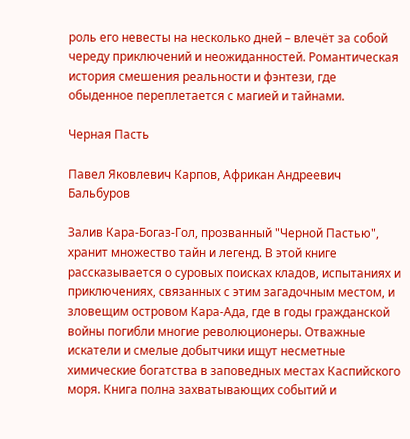роль его невесты на несколько дней – влечёт за собой череду приключений и неожиданностей. Романтическая история смешения реальности и фэнтези, где обыденное переплетается с магией и тайнами.

Черная Пасть

Павел Яковлевич Карпов, Африкан Андреевич Бальбуров

Залив Кара-Богаз-Гол, прозванный "Черной Пастью", хранит множество тайн и легенд. В этой книге рассказывается о суровых поисках кладов, испытаниях и приключениях, связанных с этим загадочным местом, и зловещим островом Кара-Ада, где в годы гражданской войны погибли многие революционеры. Отважные искатели и смелые добытчики ищут несметные химические богатства в заповедных местах Каспийского моря. Книга полна захватывающих событий и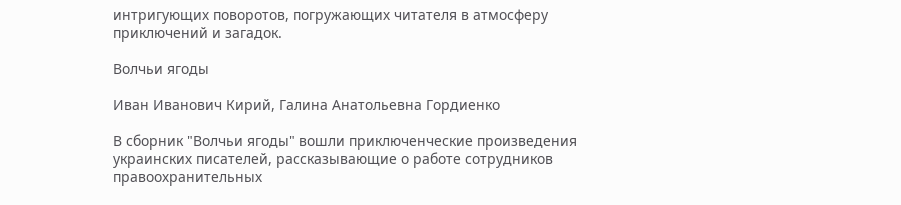интригующих поворотов, погружающих читателя в атмосферу приключений и загадок.

Волчьи ягоды

Иван Иванович Кирий, Галина Анатольевна Гордиенко

В сборник "Волчьи ягоды" вошли приключенческие произведения украинских писателей, рассказывающие о работе сотрудников правоохранительных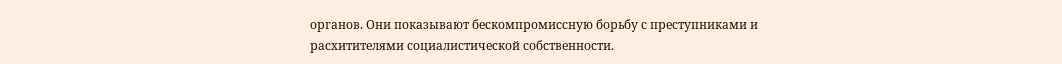органов. Они показывают бескомпромиссную борьбу с преступниками и расхитителями социалистической собственности.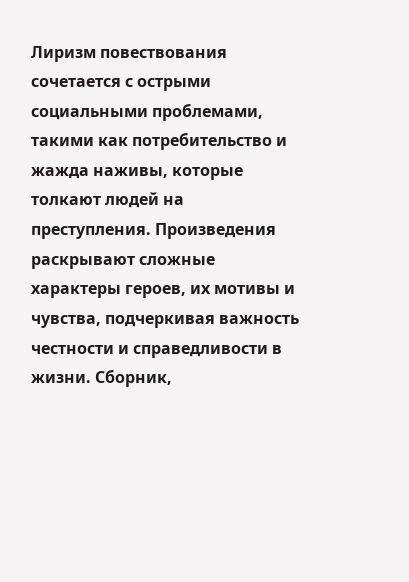Лиризм повествования сочетается с острыми социальными проблемами, такими как потребительство и жажда наживы, которые толкают людей на преступления. Произведения раскрывают сложные характеры героев, их мотивы и чувства, подчеркивая важность честности и справедливости в жизни. Сборник,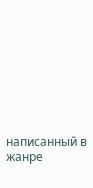написанный в жанре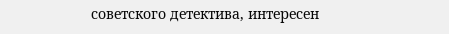советского детектива, интересен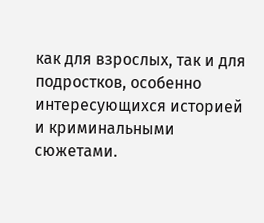как для взрослых, так и для подростков, особенно интересующихся историей и криминальными сюжетами.